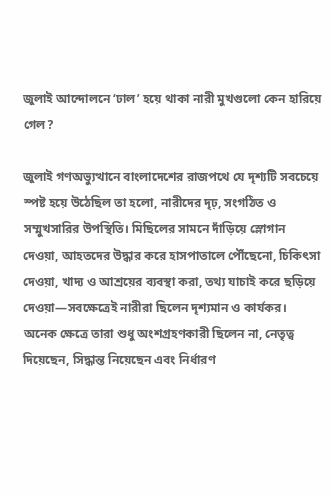জুলাই আন্দোলনে ‘ঢাল’ হয়ে থাকা নারী মুখগুলো কেন হারিয়ে গেল?

জুলাই গণঅভ্যুত্থানে বাংলাদেশের রাজপথে যে দৃশ্যটি সবচেয়ে স্পষ্ট হয়ে উঠেছিল তা হলো, নারীদের দৃঢ়, সংগঠিত ও সম্মুখসারির উপস্থিতি। মিছিলের সামনে দাঁড়িয়ে স্লোগান দেওয়া, আহতদের উদ্ধার করে হাসপাতালে পৌঁছেনো, চিকিৎসা দেওয়া, খাদ্য ও আশ্রয়ের ব্যবস্থা করা, তথ্য যাচাই করে ছড়িয়ে দেওয়া—সবক্ষেত্রেই নারীরা ছিলেন দৃশ্যমান ও কার্যকর। অনেক ক্ষেত্রে তারা শুধু অংশগ্রহণকারী ছিলেন না, নেতৃত্ব দিয়েছেন, সিদ্ধান্ত নিয়েছেন এবং নির্ধারণ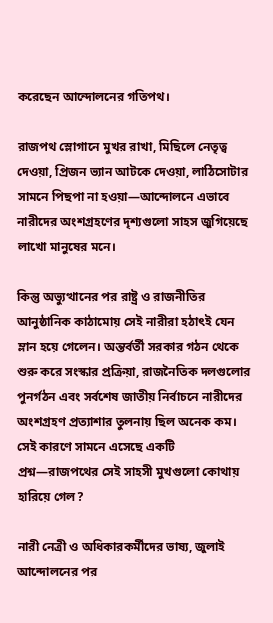করেছেন আন্দোলনের গতিপথ।

রাজপথ স্লোগানে মুখর রাখা, মিছিলে নেতৃত্ব দেওয়া, প্রিজন ভ্যান আটকে দেওয়া, লাঠিসোটার সামনে পিছপা না হওয়া—আন্দোলনে এভাবে নারীদের অংশগ্রহণের দৃশ্যগুলো সাহস জুগিয়েছে লাখো মানুষের মনে।

কিন্তু অভ্যুত্থানের পর রাষ্ট্র ও রাজনীতির আনুষ্ঠানিক কাঠামোয় সেই নারীরা হঠাৎই যেন ম্লান হয়ে গেলেন। অন্তর্বর্তী সরকার গঠন থেকে শুরু করে সংস্কার প্রক্রিয়া, রাজনৈতিক দলগুলোর পুনর্গঠন এবং সর্বশেষ জাতীয় নির্বাচনে নারীদের অংশগ্রহণ প্রত্যাশার তুলনায় ছিল অনেক কম। সেই কারণে সামনে এসেছে একটি প্রশ্ন—রাজপথের সেই সাহসী মুখগুলো কোথায় হারিয়ে গেল?

নারী নেত্রী ও অধিকারকর্মীদের ভাষ্য, জুলাই আন্দোলনের পর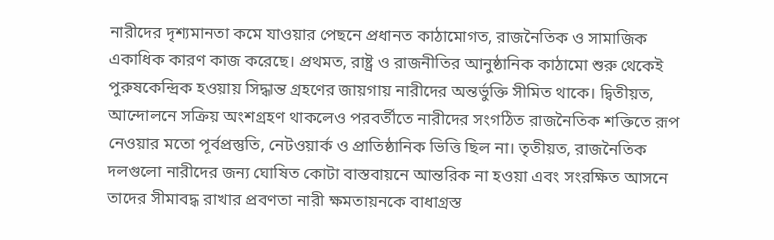নারীদের দৃশ্যমানতা কমে যাওয়ার পেছনে প্রধানত কাঠামোগত, রাজনৈতিক ও সামাজিক একাধিক কারণ কাজ করেছে। প্রথমত, রাষ্ট্র ও রাজনীতির আনুষ্ঠানিক কাঠামো শুরু থেকেই পুরুষকেন্দ্রিক হওয়ায় সিদ্ধান্ত গ্রহণের জায়গায় নারীদের অন্তর্ভুক্তি সীমিত থাকে। দ্বিতীয়ত, আন্দোলনে সক্রিয় অংশগ্রহণ থাকলেও পরবর্তীতে নারীদের সংগঠিত রাজনৈতিক শক্তিতে রূপ নেওয়ার মতো পূর্বপ্রস্তুতি, নেটওয়ার্ক ও প্রাতিষ্ঠানিক ভিত্তি ছিল না। তৃতীয়ত, রাজনৈতিক দলগুলো নারীদের জন্য ঘোষিত কোটা বাস্তবায়নে আন্তরিক না হওয়া এবং সংরক্ষিত আসনে তাদের সীমাবদ্ধ রাখার প্রবণতা নারী ক্ষমতায়নকে বাধাগ্রস্ত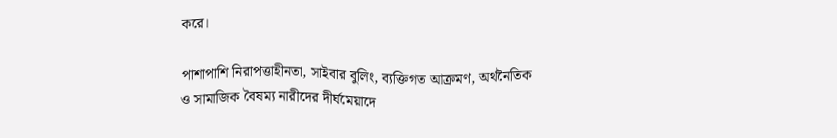করে।

পাশাপাশি নিরাপত্তাহীনতা, সাইবার বুলিং, ব্যক্তিগত আক্রমণ, অর্থনৈতিক ও সামাজিক বৈষম্য নারীদের দীর্ঘমেয়াদে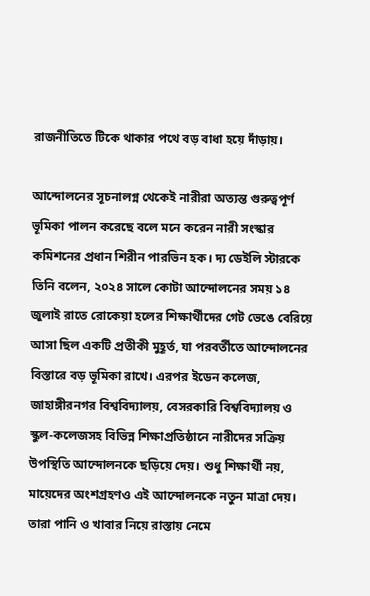রাজনীতিতে টিকে থাকার পথে বড় বাধা হয়ে দাঁড়ায়।

আন্দোলনের সূচনালগ্ন থেকেই নারীরা অত্যন্ত গুরুত্বপূর্ণ ভূমিকা পালন করেছে বলে মনে করেন নারী সংস্কার কমিশনের প্রধান শিরীন পারভিন হক। দ্য ডেইলি স্টারকে তিনি বলেন, ২০২৪ সালে কোটা আন্দোলনের সময় ১৪ জুলাই রাতে রোকেয়া হলের শিক্ষার্থীদের গেট ভেঙে বেরিয়ে আসা ছিল একটি প্রতীকী মুহূর্ত, যা পরবর্তীতে আন্দোলনের বিস্তারে বড় ভূমিকা রাখে। এরপর ইডেন কলেজ, জাহাঙ্গীরনগর বিশ্ববিদ্যালয়, বেসরকারি বিশ্ববিদ্যালয় ও স্কুল-কলেজসহ বিভিন্ন শিক্ষাপ্রতিষ্ঠানে নারীদের সক্রিয় উপস্থিতি আন্দোলনকে ছড়িয়ে দেয়। শুধু শিক্ষার্থী নয়, মায়েদের অংশগ্রহণও এই আন্দোলনকে নতুন মাত্রা দেয়। তারা পানি ও খাবার নিয়ে রাস্তায় নেমে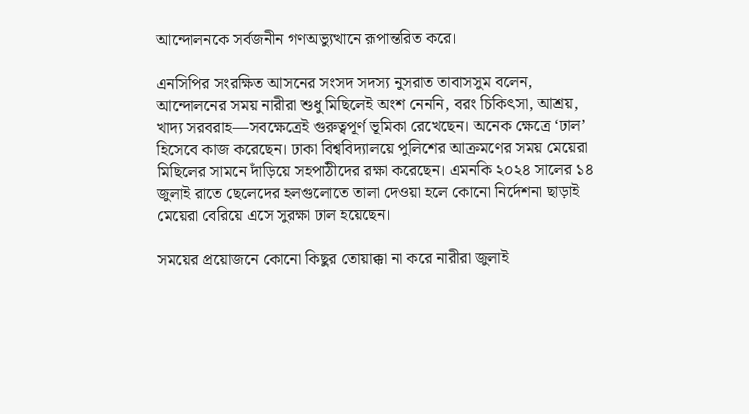আন্দোলনকে সর্বজনীন গণঅভ্যুত্থানে রূপান্তরিত করে।

এনসিপির সংরক্ষিত আসনের সংসদ সদস্য নুসরাত তাবাসসুম বলেন, আন্দোলনের সময় নারীরা শুধু মিছিলেই অংশ নেননি, বরং চিকিৎসা, আশ্রয়, খাদ্য সরবরাহ—সবক্ষেত্রেই গুরুত্বপূর্ণ ভূমিকা রেখেছেন। অনেক ক্ষেত্রে ‘ঢাল’ হিসেবে কাজ করেছেন। ঢাকা বিশ্ববিদ্যালয়ে পুলিশের আক্রমণের সময় মেয়েরা মিছিলের সামনে দাঁড়িয়ে সহপাঠীদের রক্ষা করেছেন। এমনকি ২০২৪ সালের ১৪ জুলাই রাতে ছেলেদের হলগুলোতে তালা দেওয়া হলে কোনো নির্দেশনা ছাড়াই মেয়েরা বেরিয়ে এসে সুরক্ষা ঢাল হয়েছেন।

সময়ের প্রয়োজনে কোনো কিছুর তোয়াক্কা না করে নারীরা জুলাই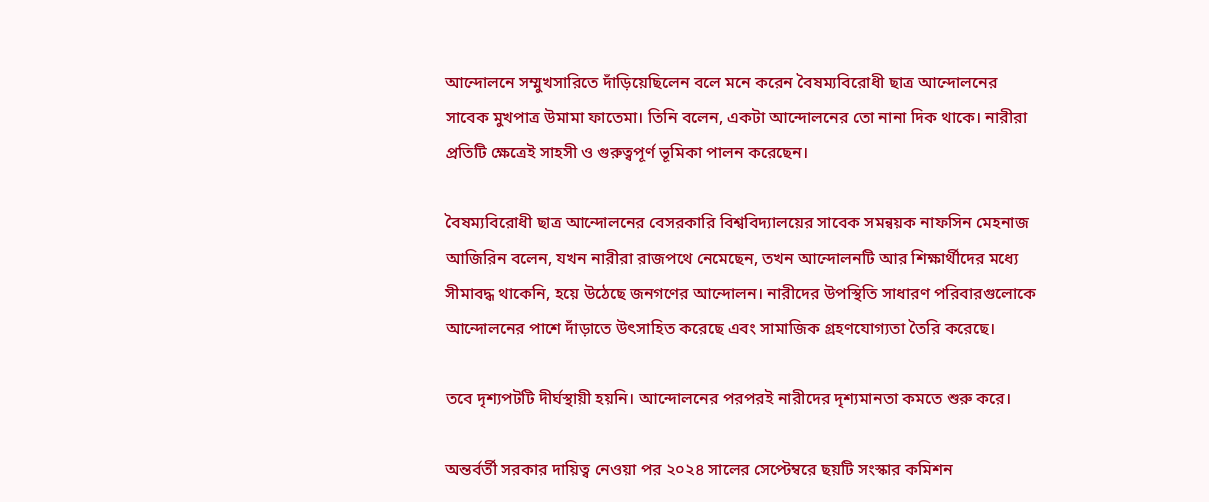আন্দোলনে সম্মুখসারিতে দাঁড়িয়েছিলেন বলে মনে করেন বৈষম্যবিরোধী ছাত্র আন্দোলনের সাবেক মুখপাত্র উমামা ফাতেমা। তিনি বলেন, একটা আন্দোলনের তো নানা দিক থাকে। নারীরা প্রতিটি ক্ষেত্রেই সাহসী ও গুরুত্বপূর্ণ ভূমিকা পালন করেছেন।

বৈষম্যবিরোধী ছাত্র আন্দোলনের বেসরকারি বিশ্ববিদ্যালয়ের সাবেক সমন্বয়ক নাফসিন মেহনাজ আজিরিন বলেন, যখন নারীরা রাজপথে নেমেছেন, তখন আন্দোলনটি আর শিক্ষার্থীদের মধ্যে সীমাবদ্ধ থাকেনি, হয়ে উঠেছে জনগণের আন্দোলন। নারীদের উপস্থিতি সাধারণ পরিবারগুলোকে আন্দোলনের পাশে দাঁড়াতে উৎসাহিত করেছে এবং সামাজিক গ্রহণযোগ্যতা তৈরি করেছে।

তবে দৃশ্যপটটি দীর্ঘস্থায়ী হয়নি। আন্দোলনের পরপরই নারীদের দৃশ্যমানতা কমতে শুরু করে।

অন্তর্বর্তী সরকার দায়িত্ব নেওয়া পর ২০২৪ সালের সেপ্টেম্বরে ছয়টি সংস্কার কমিশন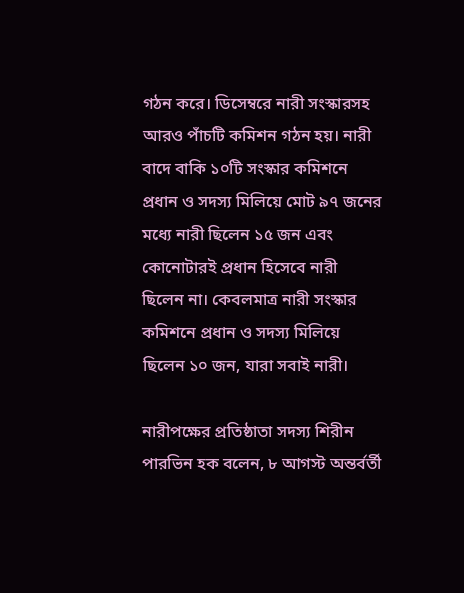গঠন করে। ডিসেম্বরে নারী সংস্কারসহ আরও পাঁচটি কমিশন গঠন হয়। নারী বাদে বাকি ১০টি সংস্কার কমিশনে প্রধান ও সদস্য মিলিয়ে মোট ৯৭ জনের মধ্যে নারী ছিলেন ১৫ জন এবং কোনোটারই প্রধান হিসেবে নারী ছিলেন না। কেবলমাত্র নারী সংস্কার কমিশনে প্রধান ও সদস্য মিলিয়ে ছিলেন ১০ জন, যারা সবাই নারী।

নারীপক্ষের প্রতিষ্ঠাতা সদস্য শিরীন পারভিন হক বলেন, ৮ আগস্ট অন্তর্বর্তী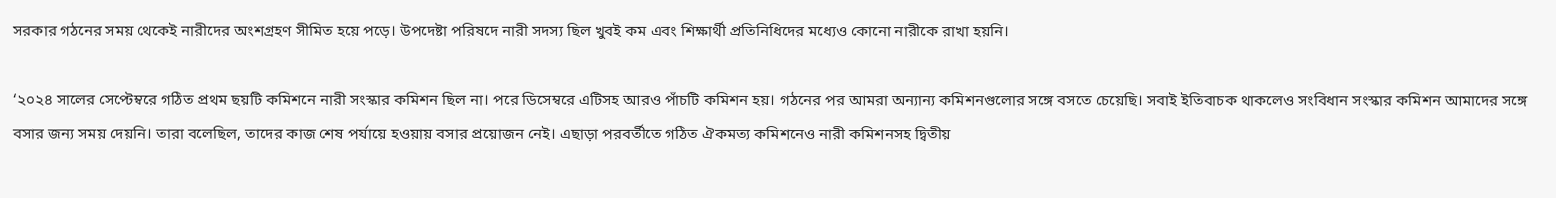সরকার গঠনের সময় থেকেই নারীদের অংশগ্রহণ সীমিত হয়ে পড়ে। উপদেষ্টা পরিষদে নারী সদস্য ছিল খুবই কম এবং শিক্ষার্থী প্রতিনিধিদের মধ্যেও কোনো নারীকে রাখা হয়নি।

‘২০২৪ সালের সেপ্টেম্বরে গঠিত প্রথম ছয়টি কমিশনে নারী সংস্কার কমিশন ছিল না। পরে ডিসেম্বরে এটিসহ আরও পাঁচটি কমিশন হয়। গঠনের পর আমরা অন্যান্য কমিশনগুলোর সঙ্গে বসতে চেয়েছি। সবাই ইতিবাচক থাকলেও সংবিধান সংস্কার কমিশন আমাদের সঙ্গে বসার জন্য সময় দেয়নি। তারা বলেছিল, তাদের কাজ শেষ পর্যায়ে হওয়ায় বসার প্রয়োজন নেই। এছাড়া পরবর্তীতে গঠিত ঐকমত্য কমিশনেও নারী কমিশনসহ দ্বিতীয়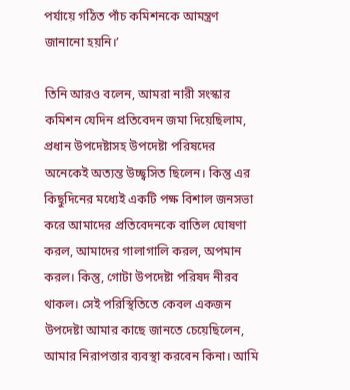পর্যায়ে গঠিত পাঁচ কমিশনকে আমন্ত্রণ জানানো হয়নি।’

তিনি আরও বলেন, আমরা নারী সংস্কার কমিশন যেদিন প্রতিবেদন জমা দিয়েছিলাম, প্রধান উপদেষ্টাসহ উপদেষ্টা পরিষদের অনেকেই অত্যন্ত উচ্ছ্বসিত ছিলেন। কিন্তু এর কিছুদিনের মধ্যেই একটি পক্ষ বিশাল জনসভা করে আমাদের প্রতিবেদনকে বাতিল ঘোষণা করল, আমাদের গালাগালি করল, অপমান করল। কিন্তু, গোটা উপদেষ্টা পরিষদ নীরব থাকল। সেই পরিস্থিতিতে কেবল একজন উপদেষ্টা আমার কাছে জানতে চেয়েছিলেন, আমার নিরাপত্তার ব্যবস্থা করবেন কিনা। আমি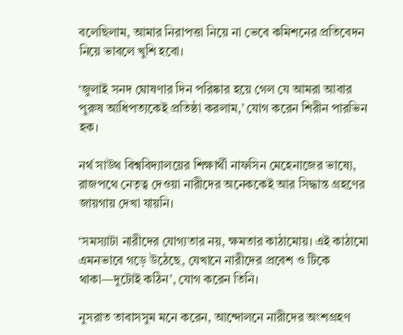বলেছিলাম, আমার নিরাপত্তা নিয়ে না ভেবে কমিশনের প্রতিবেদন নিয়ে ভাবলে খুশি হবো।

‘জুলাই সনদ ঘোষণার দিন পরিষ্কার হয়ে গেল যে আমরা আবার পুরুষ আধিপত্যকেই প্রতিষ্ঠা করলাম,’ যোগ করেন শিরীন পারভিন হক।

নর্থ সাউথ বিশ্ববিদ্যালয়ের শিক্ষার্থী নাফসিন মেহেনাজের ভাষ্যে, রাজপথে নেতৃত্ব দেওয়া নারীদের অনেককেই আর সিদ্ধান্ত গ্রহণের জায়গায় দেখা যায়নি।

‘সমস্যাটা নারীদের যোগ্যতার নয়, ক্ষমতার কাঠামোয়। এই কাঠামো এমনভাবে গড়ে উঠেছে, যেখানে নারীদের প্রবেশ ও টিকে থাকা—দুটোই কঠিন’, যোগ করেন তিনি।

নুসরাত তাবাসসুম মনে করেন, আন্দোলনে নারীদের অংশগ্রহণ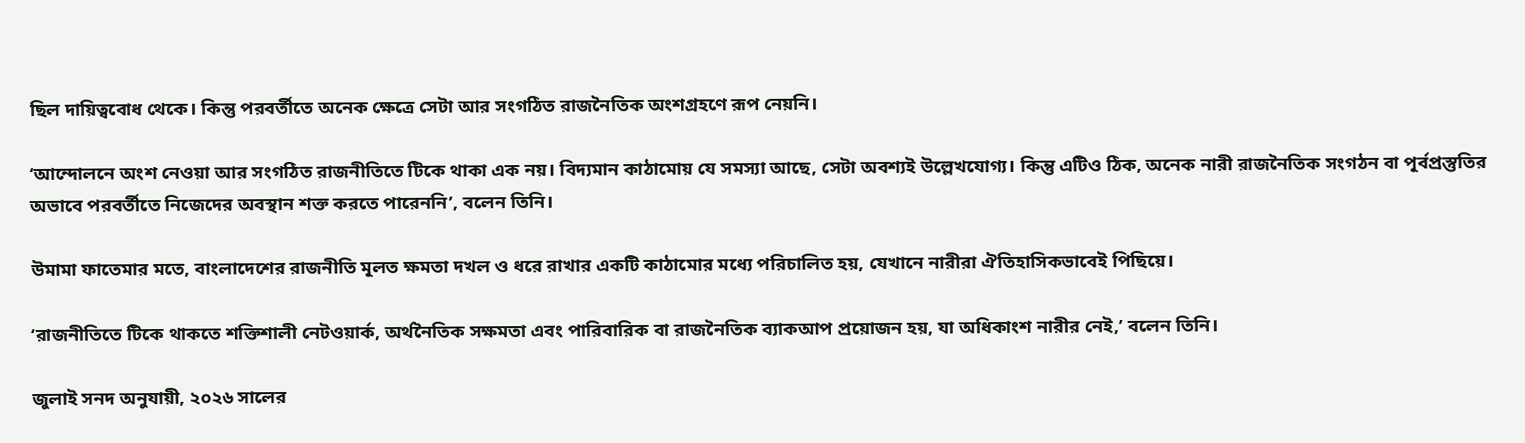ছিল দায়িত্ববোধ থেকে। কিন্তু পরবর্তীতে অনেক ক্ষেত্রে সেটা আর সংগঠিত রাজনৈতিক অংশগ্রহণে রূপ নেয়নি।

‘আন্দোলনে অংশ নেওয়া আর সংগঠিত রাজনীতিতে টিকে থাকা এক নয়। বিদ্যমান কাঠামোয় যে সমস্যা আছে, সেটা অবশ্যই উল্লেখযোগ্য। কিন্তু এটিও ঠিক, অনেক নারী রাজনৈতিক সংগঠন বা পূর্বপ্রস্তুতির অভাবে পরবর্তীতে নিজেদের অবস্থান শক্ত করতে পারেননি’, বলেন তিনি।

উমামা ফাতেমার মতে, বাংলাদেশের রাজনীতি মূলত ক্ষমতা দখল ও ধরে রাখার একটি কাঠামোর মধ্যে পরিচালিত হয়, যেখানে নারীরা ঐতিহাসিকভাবেই পিছিয়ে।

‘রাজনীতিতে টিকে থাকতে শক্তিশালী নেটওয়ার্ক, অর্থনৈতিক সক্ষমতা এবং পারিবারিক বা রাজনৈতিক ব্যাকআপ প্রয়োজন হয়, যা অধিকাংশ নারীর নেই,’ বলেন তিনি।

জুলাই সনদ অনুযায়ী, ২০২৬ সালের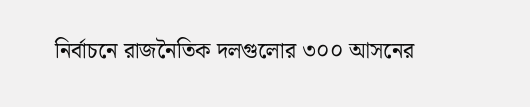নির্বাচনে রাজনৈতিক দলগুলোর ৩০০ আসনের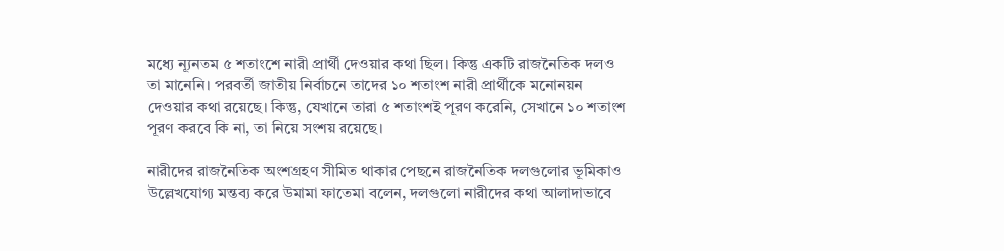মধ্যে ন্যূনতম ৫ শতাংশে নারী প্রার্থী দেওয়ার কথা ছিল। কিন্তু একটি রাজনৈতিক দলও তা মানেনি। পরবর্তী জাতীয় নির্বাচনে তাদের ১০ শতাংশ নারী প্রার্থীকে মনোনয়ন দেওয়ার কথা রয়েছে। কিন্তু, যেখানে তারা ৫ শতাংশই পূরণ করেনি, সেখানে ১০ শতাংশ পূরণ করবে কি না, তা নিয়ে সংশয় রয়েছে।

নারীদের রাজনৈতিক অংশগ্রহণ সীমিত থাকার পেছনে রাজনৈতিক দলগুলোর ভূমিকাও উল্লেখযোগ্য মন্তব্য করে উমামা ফাতেমা বলেন, দলগুলো নারীদের কথা আলাদাভাবে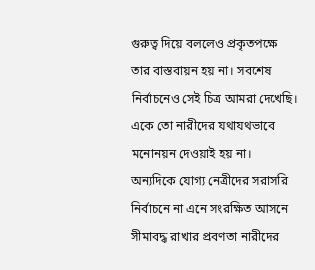গুরুত্ব দিয়ে বললেও প্রকৃতপক্ষে তার বাস্তবায়ন হয় না। সবশেষ নির্বাচনেও সেই চিত্র আমরা দেখেছি। একে তো নারীদের যথাযথভাবে মনোনয়ন দেওয়াই হয় না। অন্যদিকে যোগ্য নেত্রীদের সরাসরি নির্বাচনে না এনে সংরক্ষিত আসনে সীমাবদ্ধ রাখার প্রবণতা নারীদের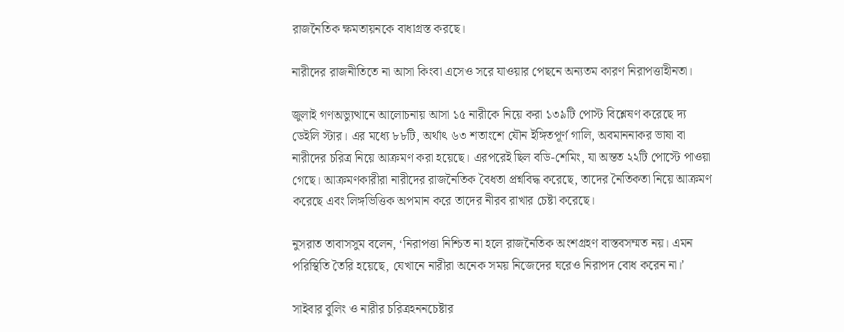রাজনৈতিক ক্ষমতায়নকে বাধাগ্রস্ত করছে।

নারীদের রাজনীতিতে না আসা কিংবা এসেও সরে যাওয়ার পেছনে অন্যতম কারণ নিরাপত্তাহীনতা।

জুলাই গণঅভ্যুত্থানে আলোচনায় আসা ১৫ নারীকে নিয়ে করা ১৩৯টি পোস্ট বিশ্লেষণ করেছে দ্য ডেইলি স্টার। এর মধ্যে ৮৮টি, অর্থাৎ ৬৩ শতাংশে যৌন ইঙ্গিতপূর্ণ গালি, অবমাননাকর ভাষা বা নারীদের চরিত্র নিয়ে আক্রমণ করা হয়েছে। এরপরেই ছিল বডি-শেমিং, যা অন্তত ২২টি পোস্টে পাওয়া গেছে। আক্রমণকারীরা নারীদের রাজনৈতিক বৈধতা প্রশ্নবিদ্ধ করেছে, তাদের নৈতিকতা নিয়ে আক্রমণ করেছে এবং লিঙ্গভিত্তিক অপমান করে তাদের নীরব রাখার চেষ্টা করেছে।

নুসরাত তাবাসসুম বলেন, ‘নিরাপত্তা নিশ্চিত না হলে রাজনৈতিক অংশগ্রহণ বাস্তবসম্মত নয়। এমন পরিস্থিতি তৈরি হয়েছে, যেখানে নারীরা অনেক সময় নিজেদের ঘরেও নিরাপদ বোধ করেন না।’

সাইবার বুলিং ও নারীর চরিত্রহননচেষ্টার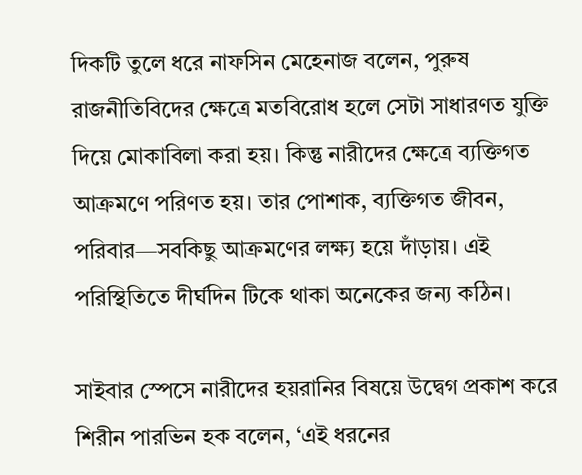দিকটি তুলে ধরে নাফসিন মেহেনাজ বলেন, পুরুষ রাজনীতিবিদের ক্ষেত্রে মতবিরোধ হলে সেটা সাধারণত যুক্তি দিয়ে মোকাবিলা করা হয়। কিন্তু নারীদের ক্ষেত্রে ব্যক্তিগত আক্রমণে পরিণত হয়। তার পোশাক, ব্যক্তিগত জীবন, পরিবার—সবকিছু আক্রমণের লক্ষ্য হয়ে দাঁড়ায়। এই পরিস্থিতিতে দীর্ঘদিন টিকে থাকা অনেকের জন্য কঠিন।

সাইবার স্পেসে নারীদের হয়রানির বিষয়ে উদ্বেগ প্রকাশ করে শিরীন পারভিন হক বলেন, ‘এই ধরনের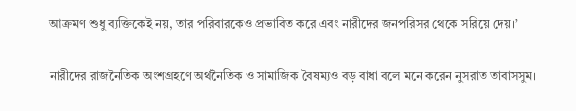আক্রমণ শুধু ব্যক্তিকেই নয়, তার পরিবারকেও প্রভাবিত করে এবং নারীদের জনপরিসর থেকে সরিয়ে দেয়।’

নারীদের রাজনৈতিক অংশগ্রহণে অর্থনৈতিক ও সামাজিক বৈষম্যও বড় বাধা বলে মনে করেন নুসরাত তাবাসসুম।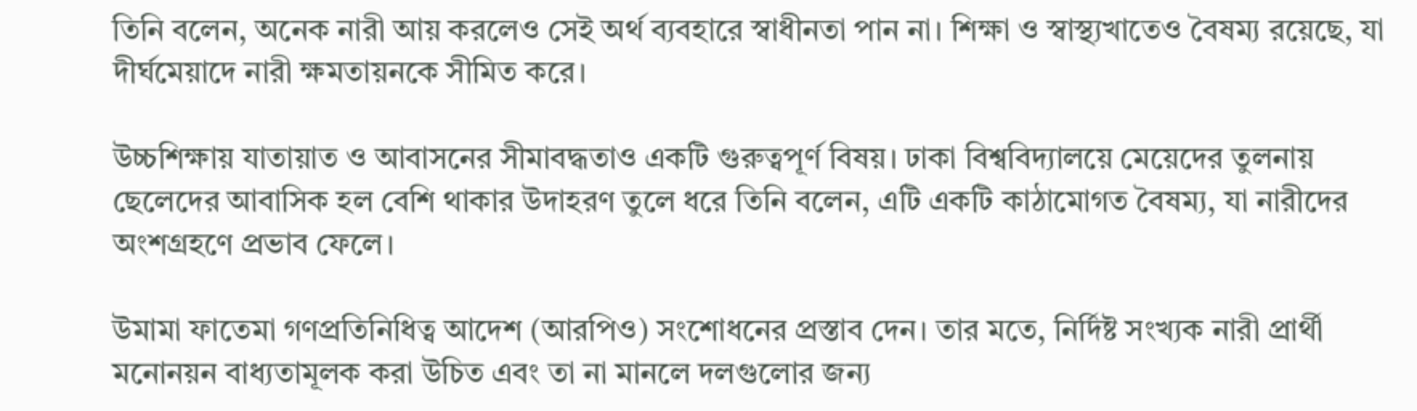তিনি বলেন, অনেক নারী আয় করলেও সেই অর্থ ব্যবহারে স্বাধীনতা পান না। শিক্ষা ও স্বাস্থ্যখাতেও বৈষম্য রয়েছে, যা দীর্ঘমেয়াদে নারী ক্ষমতায়নকে সীমিত করে।

উচ্চশিক্ষায় যাতায়াত ও আবাসনের সীমাবদ্ধতাও একটি গুরুত্বপূর্ণ বিষয়। ঢাকা বিশ্ববিদ্যালয়ে মেয়েদের তুলনায় ছেলেদের আবাসিক হল বেশি থাকার উদাহরণ তুলে ধরে তিনি বলেন, এটি একটি কাঠামোগত বৈষম্য, যা নারীদের অংশগ্রহণে প্রভাব ফেলে।

উমামা ফাতেমা গণপ্রতিনিধিত্ব আদেশ (আরপিও) সংশোধনের প্রস্তাব দেন। তার মতে, নির্দিষ্ট সংখ্যক নারী প্রার্থী মনোনয়ন বাধ্যতামূলক করা উচিত এবং তা না মানলে দলগুলোর জন্য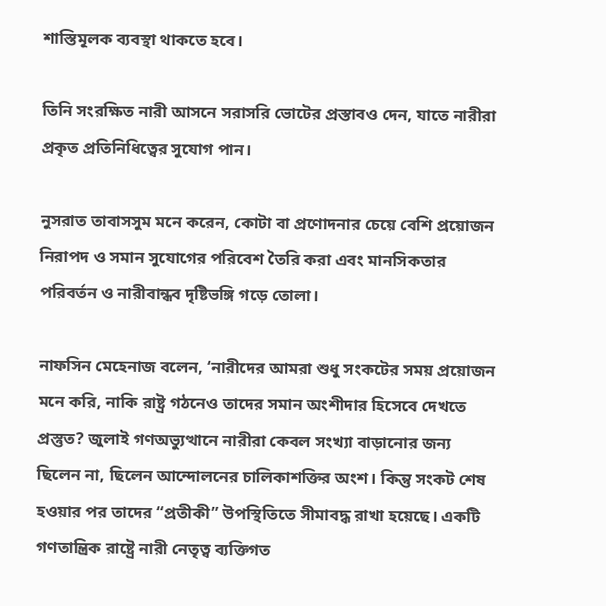শাস্তিমূলক ব্যবস্থা থাকতে হবে।

তিনি সংরক্ষিত নারী আসনে সরাসরি ভোটের প্রস্তাবও দেন, যাতে নারীরা প্রকৃত প্রতিনিধিত্বের সুযোগ পান।

নুসরাত তাবাসসুম মনে করেন, কোটা বা প্রণোদনার চেয়ে বেশি প্রয়োজন নিরাপদ ও সমান সুযোগের পরিবেশ তৈরি করা এবং মানসিকতার পরিবর্তন ও নারীবান্ধব দৃষ্টিভঙ্গি গড়ে তোলা।

নাফসিন মেহেনাজ বলেন, ‘নারীদের আমরা শুধু সংকটের সময় প্রয়োজন মনে করি, নাকি রাষ্ট্র গঠনেও তাদের সমান অংশীদার হিসেবে দেখতে প্রস্তুত? জুলাই গণঅভ্যুত্থানে নারীরা কেবল সংখ্যা বাড়ানোর জন্য ছিলেন না, ছিলেন আন্দোলনের চালিকাশক্তির অংশ। কিন্তু সংকট শেষ হওয়ার পর তাদের “প্রতীকী” উপস্থিতিতে সীমাবদ্ধ রাখা হয়েছে। একটি গণতান্ত্রিক রাষ্ট্রে নারী নেতৃত্ব ব্যক্তিগত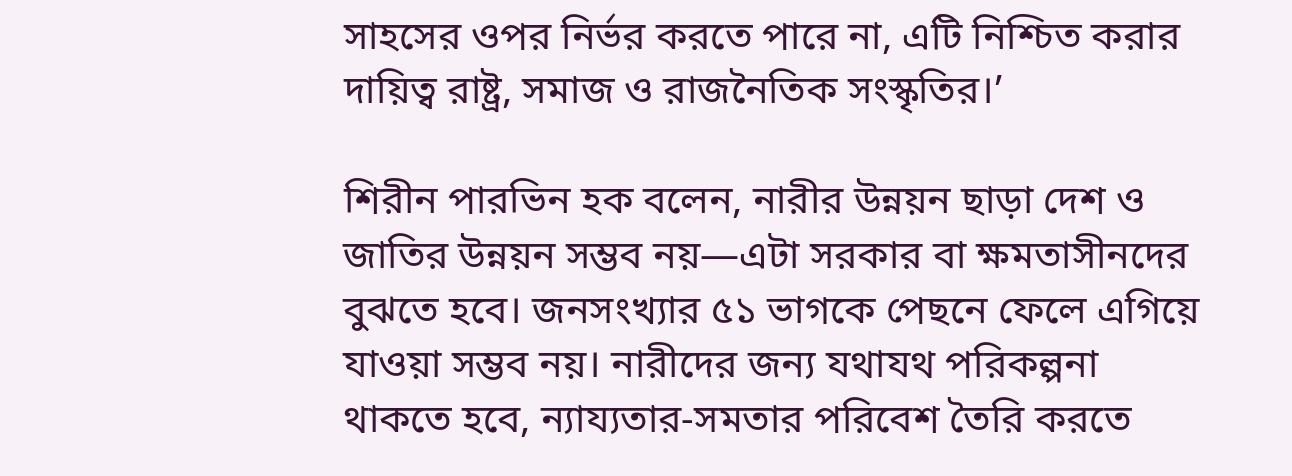সাহসের ওপর নির্ভর করতে পারে না, এটি নিশ্চিত করার দায়িত্ব রাষ্ট্র, সমাজ ও রাজনৈতিক সংস্কৃতির।’

শিরীন পারভিন হক বলেন, নারীর উন্নয়ন ছাড়া দেশ ও জাতির উন্নয়ন সম্ভব নয়—এটা সরকার বা ক্ষমতাসীনদের বুঝতে হবে। জনসংখ্যার ৫১ ভাগকে পেছনে ফেলে এগিয়ে যাওয়া সম্ভব নয়। নারীদের জন্য যথাযথ পরিকল্পনা থাকতে হবে, ন্যায্যতার-সমতার পরিবেশ তৈরি করতে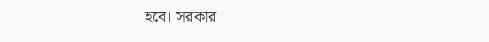হবে। সরকার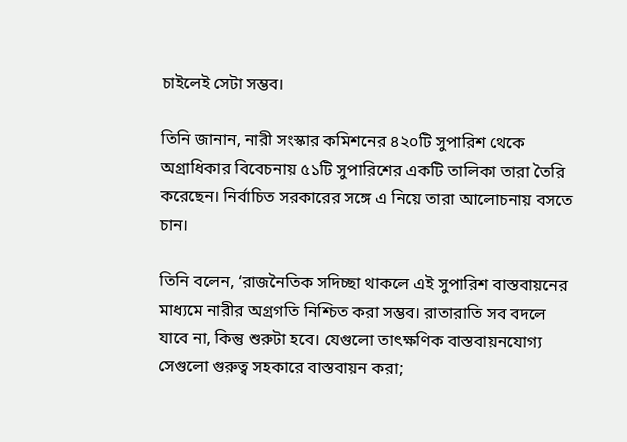চাইলেই সেটা সম্ভব।

তিনি জানান, নারী সংস্কার কমিশনের ৪২০টি সুপারিশ থেকে অগ্রাধিকার বিবেচনায় ৫১টি সুপারিশের একটি তালিকা তারা তৈরি করেছেন। নির্বাচিত সরকারের সঙ্গে এ নিয়ে তারা আলোচনায় বসতে চান।

তিনি বলেন, ‘রাজনৈতিক সদিচ্ছা থাকলে এই সুপারিশ বাস্তবায়নের মাধ্যমে নারীর অগ্রগতি নিশ্চিত করা সম্ভব। রাতারাতি সব বদলে যাবে না, কিন্তু শুরুটা হবে। যেগুলো তাৎক্ষণিক বাস্তবায়নযোগ্য সেগুলো গুরুত্ব সহকারে বাস্তবায়ন করা;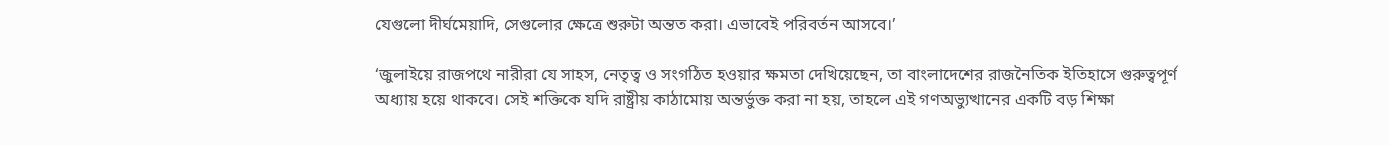যেগুলো দীর্ঘমেয়াদি, সেগুলোর ক্ষেত্রে শুরুটা অন্তত করা। এভাবেই পরিবর্তন আসবে।’

‘জুলাইয়ে রাজপথে নারীরা যে সাহস, নেতৃত্ব ও সংগঠিত হওয়ার ক্ষমতা দেখিয়েছেন, তা বাংলাদেশের রাজনৈতিক ইতিহাসে গুরুত্বপূর্ণ অধ্যায় হয়ে থাকবে। সেই শক্তিকে যদি রাষ্ট্রীয় কাঠামোয় অন্তর্ভুক্ত করা না হয়, তাহলে এই গণঅভ্যুত্থানের একটি বড় শিক্ষা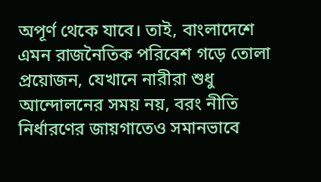অপূর্ণ থেকে যাবে। তাই, বাংলাদেশে এমন রাজনৈতিক পরিবেশ গড়ে তোলা প্রয়োজন, যেখানে নারীরা শুধু আন্দোলনের সময় নয়, বরং নীতি নির্ধারণের জায়গাতেও সমানভাবে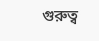গুরুত্ব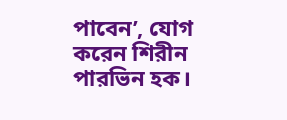পাবেন’, যোগ করেন শিরীন পারভিন হক।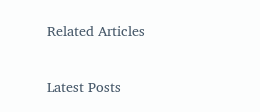Related Articles

Latest Posts